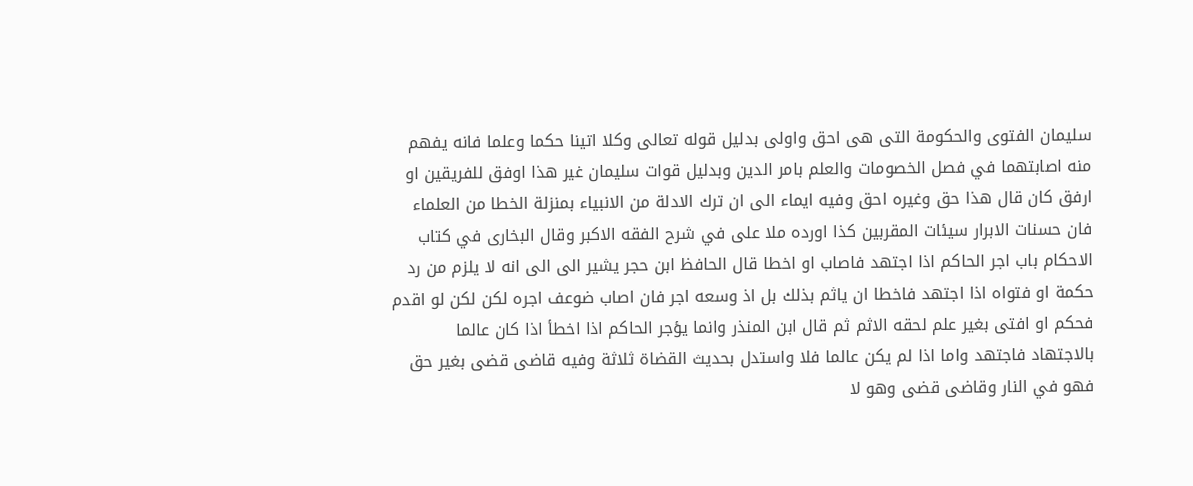سليمان الفتوى والحكومة التى هى احق واولى بدليل قوله تعالى وكلا اتينا حكما وعلما فانه يفهم منه اصابتهما في فصل الخصومات والعلم بامر الدين وبدليل قوات سليمان غير هذا اوفق للفريقين او ارفق كان قال هذا حق وغيره احق وفيه ايماء الى ان ترك الادلة من الانبياء بمنزلة الخطا من العلماء فان حسنات الابرار سيئات المقربين كذا اورده ملا على في شرح الفقه الاكبر وقال البخارى في كتاب الاحكام باب اجر الحاكم اذا اجتهد فاصاب او اخطا قال الحافظ ابن حجر يشير الى الى انه لا يلزم من رد حكمة او فتواه اذا اجتهد فاخطا ان ياثم بذلك بل اذ وسعه اجر فان اصاب ضوعف اجره لكن لكن لو اقدم فحكم او افتى بغير علم لحقه الاثم ثم قال ابن المنذر وانما يؤجر الحاكم اذا اخطأ اذا كان عالما بالاجتهاد فاجتهد واما اذا لم يكن عالما فلا واستدل بحديث القضاة ثلاثة وفيه قاضى قضى بغير حق فهو في النار وقاضى قضى وهو لا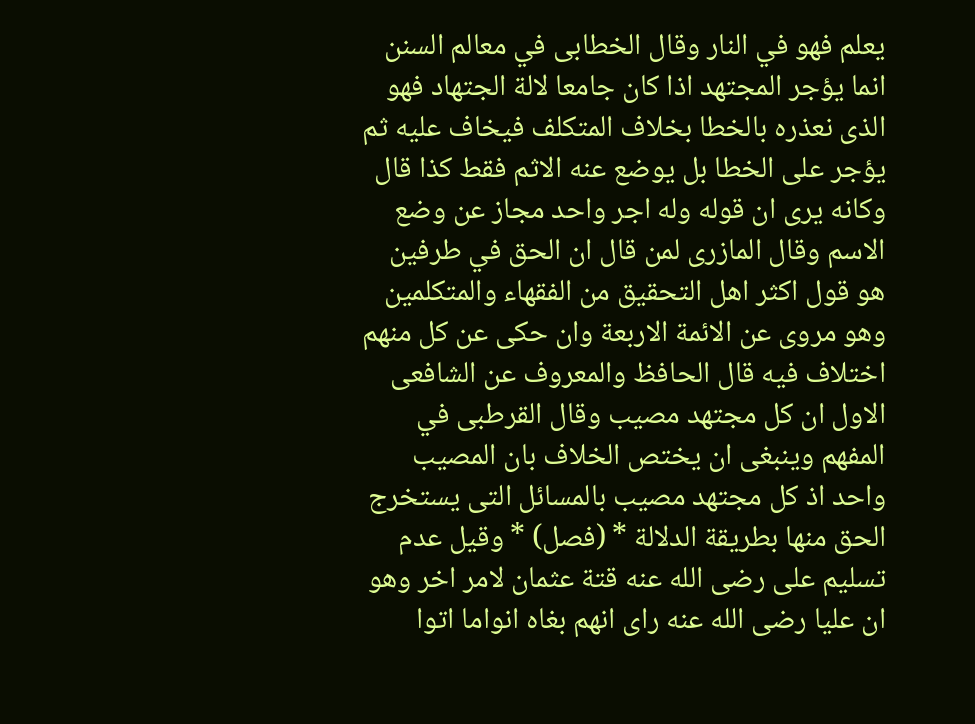يعلم فهو في النار وقال الخطابى في معالم السنن انما يؤجر المجتهد اذا كان جامعا لالة الجتهاد فهو الذى نعذره بالخطا بخلاف المتكلف فيخاف عليه ثم يؤجر على الخطا بل يوضع عنه الاثم فقط كذا قال وكانه يرى ان قوله وله اجر واحد مجاز عن وضع الاسم وقال المازرى لمن قال ان الحق في طرفين هو قول اكثر اهل التحقيق من الفقهاء والمتكلمين وهو مروى عن الائمة الاربعة وان حكى عن كل منهم اختلاف فيه قال الحافظ والمعروف عن الشافعى الاول ان كل مجتهد مصيب وقال القرطبى في المفهم وينبغى ان يختص الخلاف بان المصيب واحد اذ كل مجتهد مصيب بالمسائل التى يستخرج الحق منها بطريقة الدلالة * (فصل) * وقيل عدم تسليم على رضى الله عنه قتة عثمان لامر اخر وهو ان عليا رضى الله عنه راى انهم بغاه انواما اتوا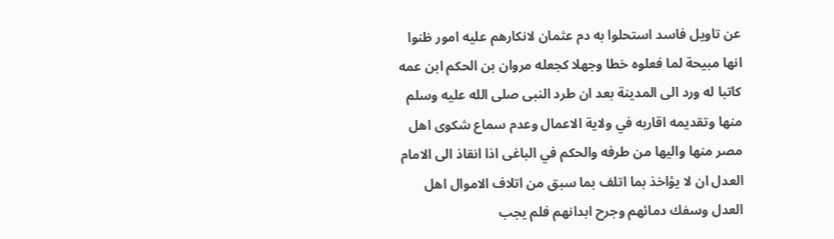عن تاويل فاسد استحلوا به دم عثمان لانكارهم عليه امور ظنوا انها مبيحة لما فعلوه خطا وجهلا كجعله مروان بن الحكم ابن عمه كاتبا له ورد الى المدينة بعد ان طرد النبى صلى الله عليه وسلم منها وتقديمه اقاربه في ولاية الاعمال وعدم سماع شكوى اهل مصر منها واليها من طرفه والحكم في الباغى اذا انقاذ الى الامام العدل ان لا يؤاخذ بما اتلف بما سبق من اتلاف الاموال اهل العدل وسفك دمائهم وجرح ابدانهم فلم يجب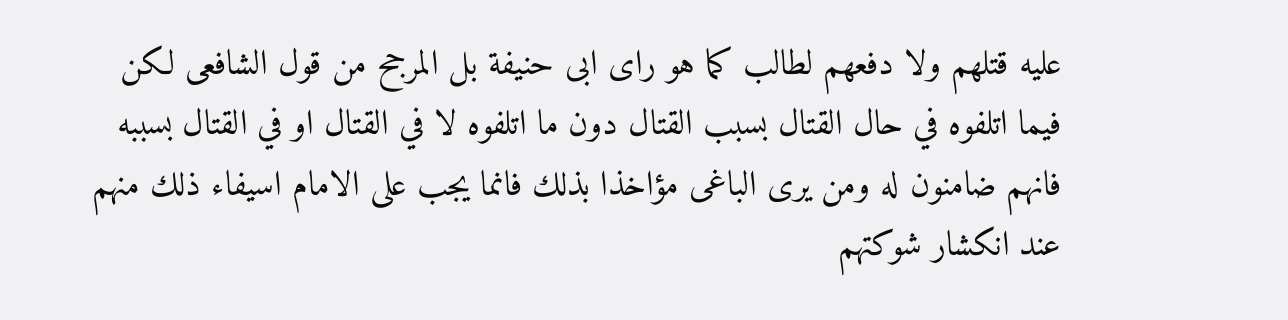عليه قتلهم ولا دفعهم لطالب كما هو راى ابى حنيفة بل المرجح من قول الشافعى لكن فيما اتلفوه في حال القتال بسبب القتال دون ما اتلفوه لا في القتال او في القتال بسببه فانهم ضامنون له ومن يرى الباغى مؤاخذا بذلك فانما يجب على الامام اسيفاء ذلك منهم عند انكشار شوكتهم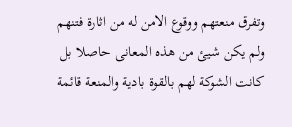وتفرق منعتهم ووقوع الامن له من اثارة فتنهم ولم يكن شيئ من هذه المعانى حاصلا بل كانت الشوكة لهم بالقوة بادية والمنعة قائمة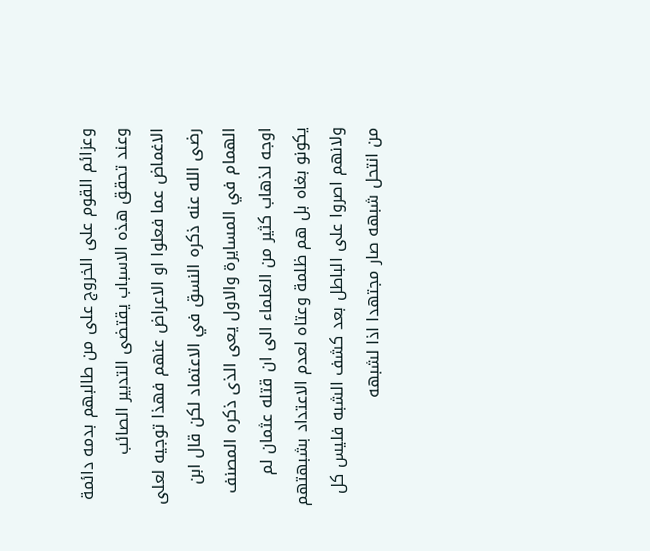وعزائم القوم على الخروج على من طالبهم بدمه دائمة وعند تحقق هذه الاسباب يقتضى التدبير الصائب الاغماض عما فعلوا او الاعراض عنهم فهذا توجيه لعلى رضى الله عنه ذكره النسق في الاعتماد لكن قال ابن الهمام في المسايرة والاول يعى الذى ذكره المصنف اوجه لذهاب كثير من العلماء الى ان قتله عثمان لم يكونو بغاه بل هم ظلمة وعتاه لعدم الاعتداد بشبهتهم ولانهم اصروا على الباطل بعد كشف الشبه فليس كل من انتحل شبهه صار مجتهدا اذا لشبهه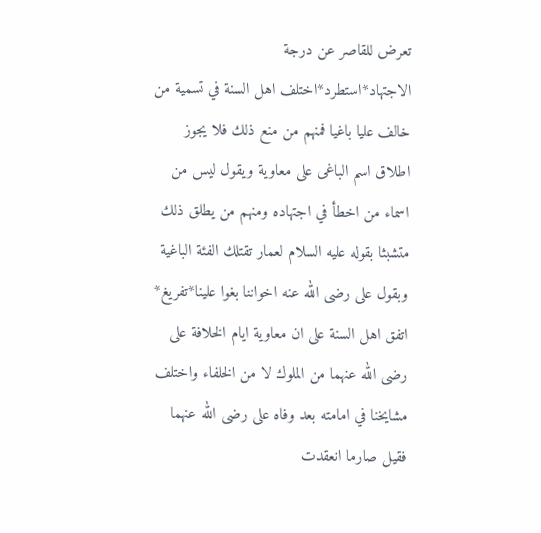تعرض للقاصر عن درجة الاجتهاد*استطرد*اختلف اهل السنة في تسمية من خالف عليا باغيا فمنهم من منع ذلك فلا يجوز اطلاق اسم الباغى على معاوية ويقول ليس من اسماء من اخطأ في اجتهاده ومنهم من يطلق ذلك متشبثا بقوله عليه السلام لعمار تقتلك الفئة الباغية وبقول على رضى الله عنه اخواننا بغوا علينا*تفريغ* اتفق اهل السنة على ان معاوية ايام الخلافة على رضى الله عنهما من الملوك لا من الخلفاء واختلف مشايخنا في امامته بعد وفاه على رضى الله عنهما فقيل صارما انعقدت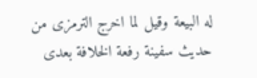له البيعة وقيل لما اخرج الترمزى من حديث سفينة رفعة الخلافة بعدى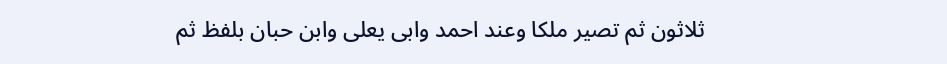ثلاثون ثم تصير ملكا وعند احمد وابى يعلى وابن حبان بلفظ ثم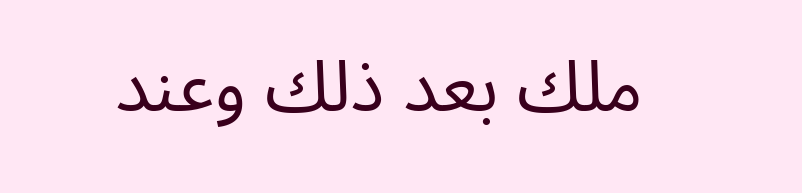ملك بعد ذلك وعند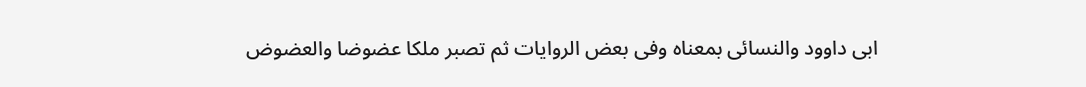ابى داوود والنسائى بمعناه وفى بعض الروايات ثم تصبر ملكا عضوضا والعضوض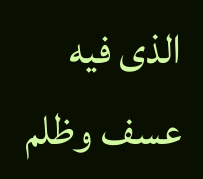الذى فيه عسف وظلم